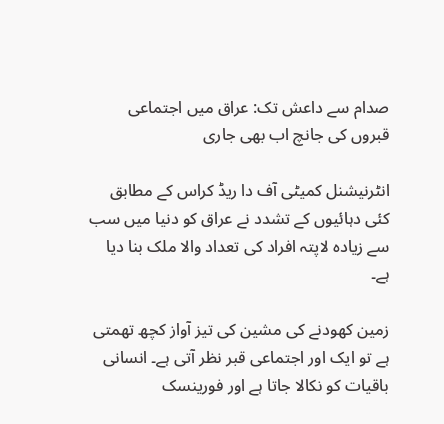صدام سے داعش تک: عراق میں اجتماعی قبروں کی جانچ اب بھی جاری

انٹرنیشنل کمیٹی آف دا ریڈ کراس کے مطابق کئی دہائیوں کے تشدد نے عراق کو دنیا میں سب سے زیادہ لاپتہ افراد کی تعداد والا ملک بنا دیا ہے۔

زمین کھودنے کی مشین کی تیز آواز کچھ تھمتی ہے تو ایک اور اجتماعی قبر نظر آتی ہے۔ انسانی باقیات کو نکالا جاتا ہے اور فورینسک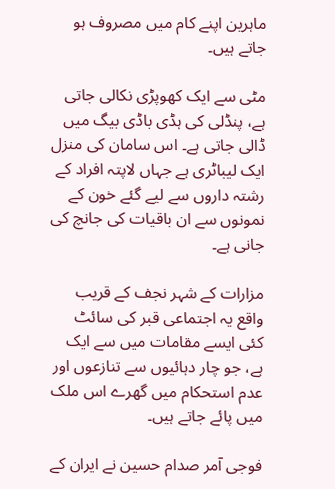ماہرین اپنے کام میں مصروف ہو جاتے ہیں۔

مٹی سے ایک کھوپڑی نکالی جاتی ہے، پنڈلی کی ہڈی باڈی بیگ میں ڈالی جاتی ہے۔ اس سامان کی منزل ایک لیباٹری ہے جہاں لاپتہ افراد کے رشتہ داروں سے لیے گئے خون کے نمونوں سے ان باقیات کی جانچ کی جانی ہے۔

مزارات کے شہر نجف کے قریب واقع یہ اجتماعی قبر کی سائٹ کئی ایسے مقامات میں سے ایک ہے، جو چار دہائیوں سے تنازعوں اور عدم استحکام میں گھرے اس ملک میں پائے جاتے ہیں۔

فوجی آمر صدام حسین نے ایران کے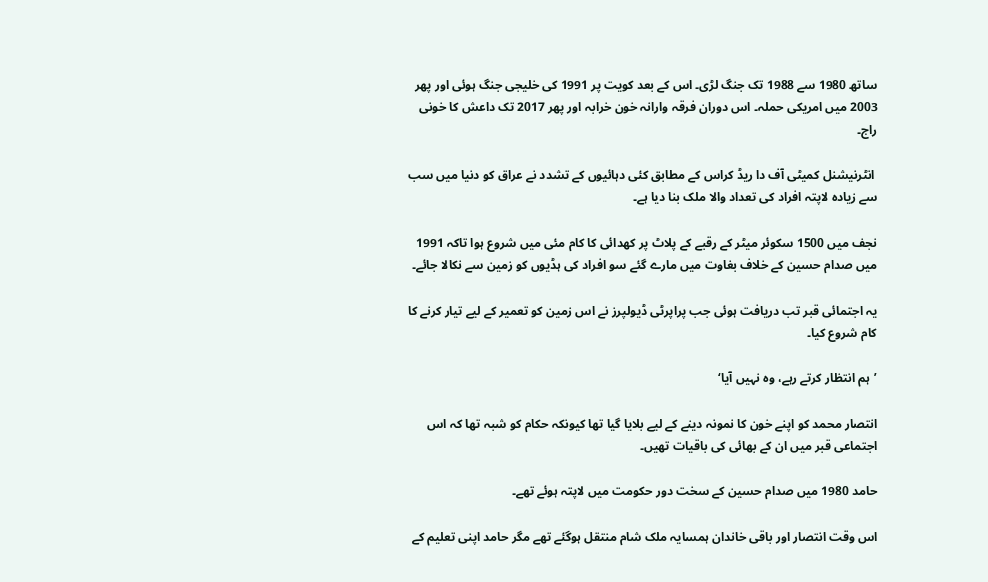ساتھ 1980 سے 1988 تک جنگ لڑی۔ اس کے بعد کویت پر 1991 کی خلیجی جنگ ہوئی اور پھر 2003 میں امریکی حملہ۔ اس دوران فرقہ وارانہ خون خرابہ اور پھر 2017 تک داعش کا خونی راج۔

 انٹرنیشنل کمیٹی آف دا ریڈ کراس کے مطابق کئی دہائیوں کے تشدد نے عراق کو دنیا میں سب سے زیادہ لاپتہ افراد کی تعداد والا ملک بنا دیا ہے۔

نجف میں 1500 سکوئر میٹر کے رقبے کے پلاٹ پر کھدائی کا کام مئی میں شروع ہوا تاکہ 1991 میں صدام حسین کے خلاف بغاوت میں مارے گئے سو افراد کی ہڈیوں کو زمین سے نکالا جائے۔

یہ اجتمائی قبر تب دریافت ہوئی جب پراپرٹی ڈیولپرز نے اس زمین کو تعمیر کے لیے تیار کرنے کا کام شروع کیا۔

’ہم انتظار کرتے رہے، وہ نہیں آیا‘

انتصار محمد کو اپنے خون کا نمونہ دینے کے لیے بلایا گیا تھا کیونکہ حکام کو شبہ تھا کہ اس اجتماعی قبر میں ان کے بھائی کی باقیات تھیں۔

حامد 1980 میں صدام حسین کے سخت دور حکومت میں لاپتہ ہوئے تھے۔

اس وقت انتصار اور باقی خاندان ہمسایہ ملک شام منتقل ہوگئے تھے مگر حامد اپنی تعلیم کے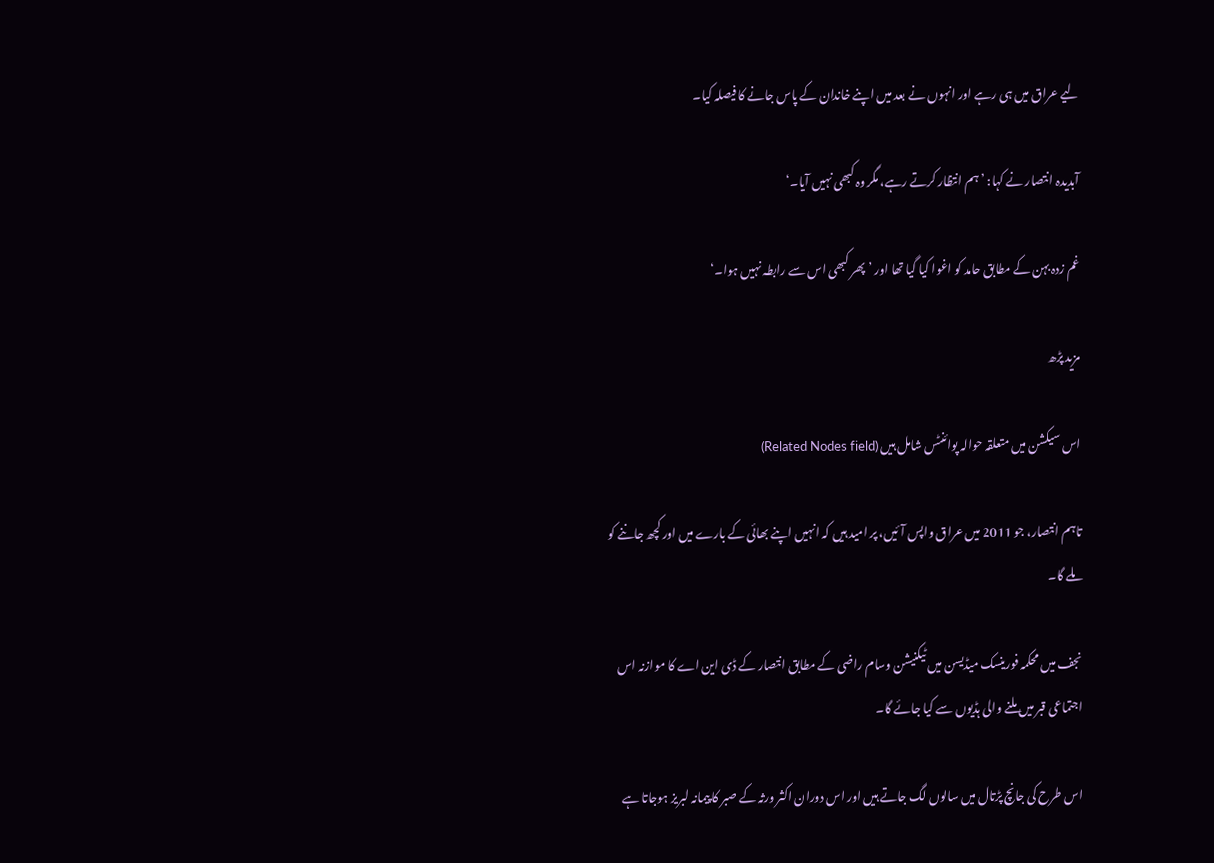لیے عراق میں ہی رہے اور انہوں نے بعد میں اپنے خاندان کے پاس جانے کا فیصلہ کیا۔

آبدیدہ انتصار نے کہا: ’ہم انتظار کرتے رہے، مگر وہ کبھی نہیں آیا۔‘

غم زدہ بہن کے مطابق حامد کو اغوا کیا گیا تھا اور ’پھر کبھی اس سے رابطہ نہیں ہوا۔‘

مزید پڑھ

اس سیکشن میں متعلقہ حوالہ پوائنٹس شامل ہیں (Related Nodes field)

تاہم انتصار، جو 2011 میں عراق واپس آئیں، پر امید ہیں کہ انہیں اپنے بھائی کے بارے میں اور کچھ جاننے کو ملے گا۔

نجف میں محکمہ فورینسک میڈیسن میں ٹیکنیشن وسام راضی کے مطابق انتصار کے ڈی این اے کا موازنہ اس اجتماعی قبر میں ملنے والی ہڈیوں سے کیا جائے گا۔

اس طرح کی جانچ پڑتال میں سالوں لگ جاتے ہیں اور اس دوران اکثر ورثہ کے صبر کا پیمانہ لبریز ہوجاتا ہے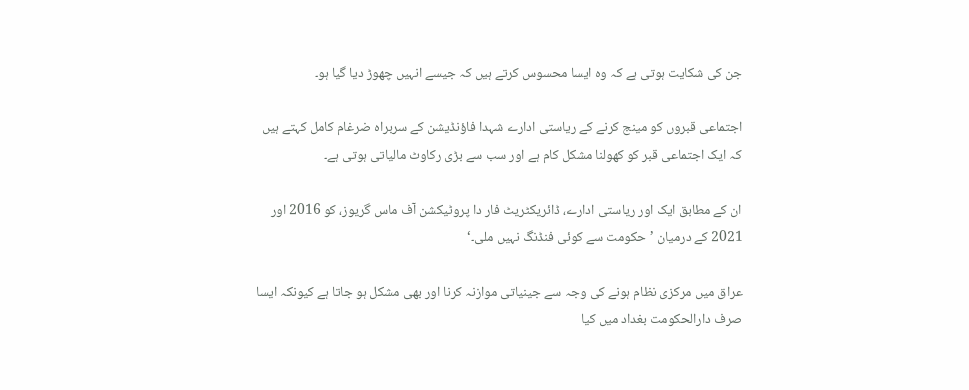جن کی شکایت ہوتی ہے کہ وہ ایسا محسوس کرتے ہیں کہ جیسے انہیں چھوڑ دیا گیا ہو۔

اجتماعی قبروں کو مینج کرنے کے ریاستی ادارے شہدا فاؤنڈیشن کے سربراہ ضرغام كامل کہتے ہیں کہ ایک اجتماعی قبر کو کھولنا مشکل کام ہے اور سب سے بڑی رکاوٹ مالیاتی ہوتی ہے۔

ان کے مطابق ایک اور ریاستی ادارے، ڈائریکٹریٹ فار دا پروٹیکشن آف ماس گریوز، کو 2016 اور 2021 کے درمیان ’حکومت سے کوئی فنڈنگ نہیں ملی۔‘

عراق میں مرکزی نظام ہونے کی وجہ سے جینیاتی موازنہ کرنا اور بھی مشکل ہو جاتا ہے کیونکہ ایسا صرف دارالحکومت بغداد میں کیا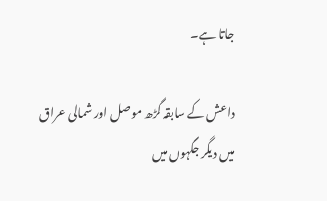جاتا ہے۔

داعش کے سابقہ گڑھ موصل اور شمالی عراق میں دیگر جگہوں میں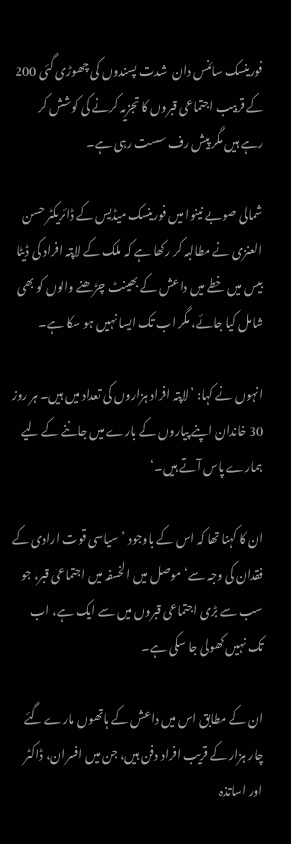فورینسک سائنس دان  شدت پسندوں کی چھوڑی گئی 200 کے قربیب اجتماعی قبروں کا تجزیہ کرنے کی کوشش کر رہے ہیں مگر پیش رف سست رہی ہے۔

شمالی صوبے نینوا میں فورینسک میڈیس کے ڈائریکٹر حسن العنزی نے مطالبہ کر رکھا ہے کہ ملک کے لاپتہ افراد کی ڈیٹا بیس میں خطے میں داعش کے بھینٹ چڑھنے والوں کو بھی شامل کیا جائے، مگر اب تک ایسا نہیں ہو سکا ہے۔

انہوں نے کہا: ’لاپتہ افراد ہزاروں کی تعداد میں ہیں۔ ہر روز 30 خاندان اپنے پیاروں کے بارے میں جاننے کے لیے ہمارے پاس آتے ہیں۔‘

ان کا کہنا تھا کہ اس کے باوجود ’سیاسی قوت ارادی کے فقدان کی وجہ سے‘ موصل میں الخسفہ میں اجتماعی قبر، جو سب سے بڑی اجتماعی قبروں میں سے ایک ہے، اب تک نہیں کھولی جا سکی ہے۔

ان کے مطابق اس میں داعش کے ہاتھوں مارے گئے چار ہزار کے قریب افراد دفن ہیں، جن میں افسران، ڈاکٹر اور اساتذہ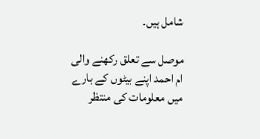شامل ہیں۔

موصل سے تعلق رکھنے والی ام احمد اپنے بیٹوں کے بارے میں معلومات کی منتظر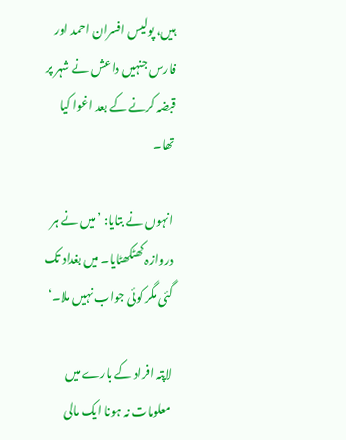ہیں، پولیس افسران احمد اور فارس جنہیں داعش نے شہر پر قبضہ کرنے کے بعد اغوا کیا تھا۔

انہوں نے بتایا: ’میں نے ہر دروازہ کھٹکھٹایا۔ میں بغداد تک گئی مگر کوئی جواب نہیں ملا۔‘

لاپتہ افراد کے بارے میں معلومات نہ ہونا ایک مالی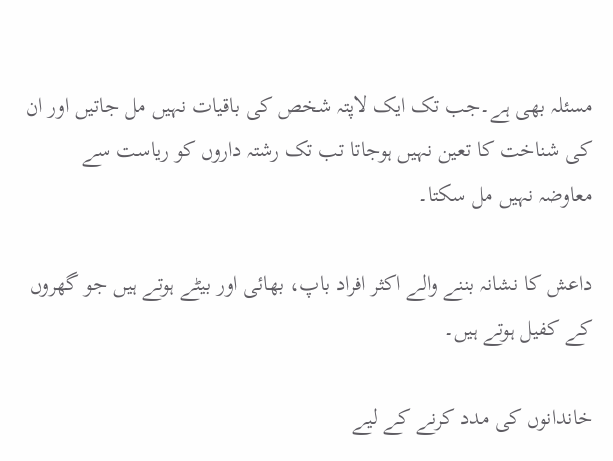مسئلہ بھی ہے۔جب تک ایک لاپتہ شخص کی باقیات نہیں مل جاتیں اور ان کی شناخت کا تعین نہیں ہوجاتا تب تک رشتہ داروں کو ریاست سے معاوضہ نہیں مل سکتا۔

داعش کا نشانہ بننے والے اکثر افراد باپ، بھائی اور بیٹے ہوتے ہیں جو گھروں کے کفیل ہوتے ہیں۔

خاندانوں کی مدد کرنے کے لیے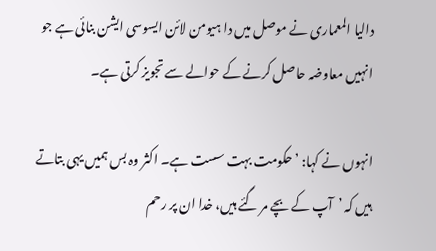داليا المعمارى نے موصل میں دا ہیومن لائن ایسوسی ایشن بنائی ہے جو انہیں معاوضہ حاصل کرنے کے حوالے سے تجویز کرتی ہے۔

انہوں نے کہا: ’حکومت بہت سست ہے۔ اکثر وہ بس ہمیں یہی بتاتے ہیں کہ ’آپ کے بچے مر گئے ہیں، خدا ان پر رحم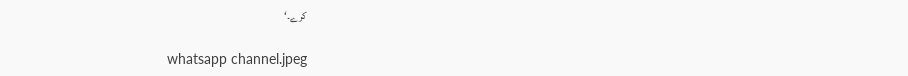کرے۔‘

whatsapp channel.jpeg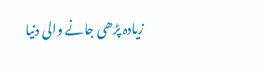زیادہ پڑھی جانے والی دنیا